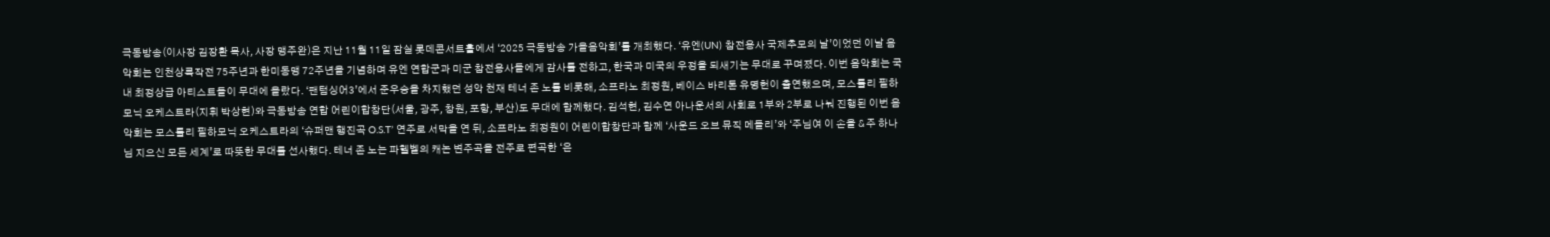극동방송(이사장 김장환 목사, 사장 맹주완)은 지난 11월 11일 잠실 롯데콘서트홀에서 ‘2025 극동방송 가을음악회’를 개최했다. ‘유엔(UN) 참전용사 국제추모의 날’이었던 이날 음악회는 인천상륙작전 75주년과 한미동맹 72주년을 기념하며 유엔 연합군과 미군 참전용사들에게 감사를 전하고, 한국과 미국의 우정을 되새기는 무대로 꾸며졌다. 이번 음악회는 국내 최정상급 아티스트들이 무대에 올랐다. ‘팬텀싱어3’에서 준우승을 차지했던 성악 천재 테너 존 노를 비롯해, 소프라노 최정원, 베이스 바리톤 유명헌이 출연했으며, 모스틀리 필하모닉 오케스트라(지휘 박상현)와 극동방송 연합 어린이합창단(서울, 광주, 창원, 포항, 부산)도 무대에 함께했다. 김석현, 김수연 아나운서의 사회로 1부와 2부로 나눠 진행된 이번 음악회는 모스틀리 필하모닉 오케스트라의 ‘슈퍼맨 행진곡 O.S.T’ 연주로 서막을 연 뒤, 소프라노 최정원이 어린이합창단과 함께 ‘사운드 오브 뮤직 메들리’와 ‘주님여 이 손을 & 주 하나님 지으신 모든 세계’로 따뜻한 무대를 선사했다. 테너 존 노는 파헬벨의 캐논 변주곡을 전주로 편곡한 ‘은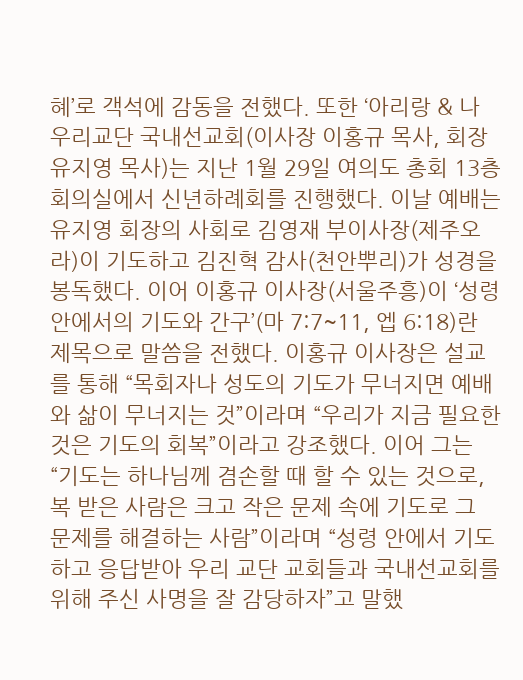혜’로 객석에 감동을 전했다. 또한 ‘아리랑 & 나
우리교단 국내선교회(이사장 이홍규 목사, 회장 유지영 목사)는 지난 1월 29일 여의도 총회 13층 회의실에서 신년하례회를 진행했다. 이날 예배는 유지영 회장의 사회로 김영재 부이사장(제주오라)이 기도하고 김진혁 감사(천안뿌리)가 성경을 봉독했다. 이어 이홍규 이사장(서울주흥)이 ‘성령 안에서의 기도와 간구’(마 7:7~11, 엡 6:18)란 제목으로 말씀을 전했다. 이홍규 이사장은 설교를 통해 “목회자나 성도의 기도가 무너지면 예배와 삶이 무너지는 것”이라며 “우리가 지금 필요한 것은 기도의 회복”이라고 강조했다. 이어 그는 “기도는 하나님께 겸손할 때 할 수 있는 것으로, 복 받은 사람은 크고 작은 문제 속에 기도로 그 문제를 해결하는 사람”이라며 “성령 안에서 기도하고 응답받아 우리 교단 교회들과 국내선교회를 위해 주신 사명을 잘 감당하자”고 말했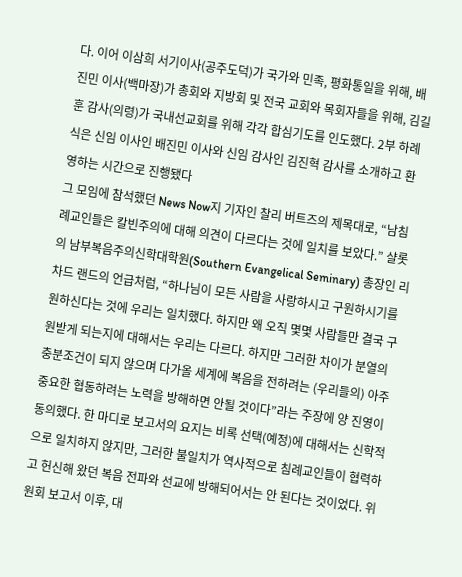다. 이어 이삼희 서기이사(공주도덕)가 국가와 민족, 평화통일을 위해, 배진민 이사(백마장)가 총회와 지방회 및 전국 교회와 목회자들을 위해, 김길훈 감사(의령)가 국내선교회를 위해 각각 합심기도를 인도했다. 2부 하례식은 신임 이사인 배진민 이사와 신임 감사인 김진혁 감사를 소개하고 환영하는 시간으로 진행됐다
그 모임에 참석했던 News Now지 기자인 찰리 버트즈의 제목대로, “남침례교인들은 칼빈주의에 대해 의견이 다르다는 것에 일치를 보았다.” 샬롯의 남부복음주의신학대학원(Southern Evangelical Seminary) 총장인 리차드 랜드의 언급처럼, “하나님이 모든 사람을 사랑하시고 구원하시기를 원하신다는 것에 우리는 일치했다. 하지만 왜 오직 몇몇 사람들만 결국 구원받게 되는지에 대해서는 우리는 다르다. 하지만 그러한 차이가 분열의 충분조건이 되지 않으며 다가올 세계에 복음을 전하려는 (우리들의) 아주 중요한 협동하려는 노력을 방해하면 안될 것이다”라는 주장에 양 진영이 동의했다. 한 마디로 보고서의 요지는 비록 선택(예정)에 대해서는 신학적으로 일치하지 않지만, 그러한 불일치가 역사적으로 침례교인들이 협력하고 헌신해 왔던 복음 전파와 선교에 방해되어서는 안 된다는 것이었다. 위원회 보고서 이후, 대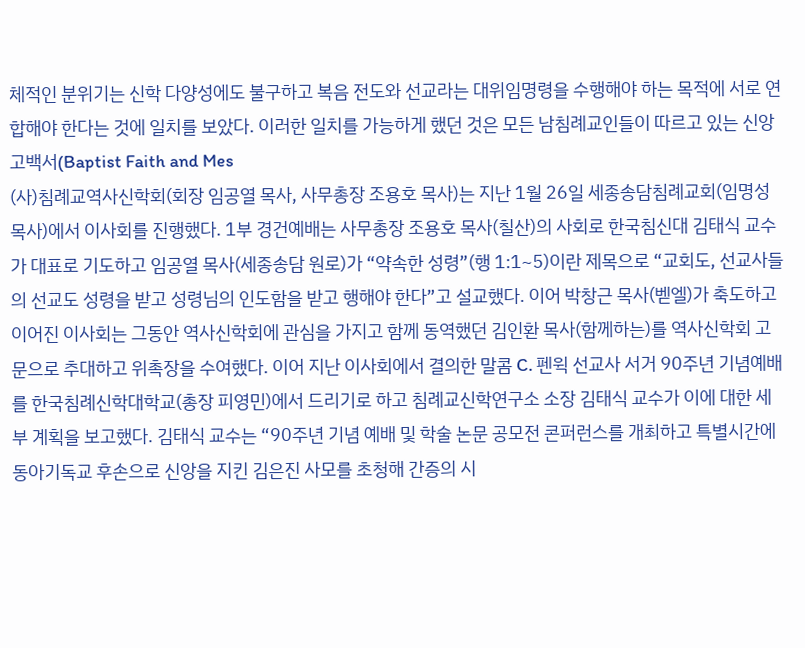체적인 분위기는 신학 다양성에도 불구하고 복음 전도와 선교라는 대위임명령을 수행해야 하는 목적에 서로 연합해야 한다는 것에 일치를 보았다. 이러한 일치를 가능하게 했던 것은 모든 남침례교인들이 따르고 있는 신앙고백서(Baptist Faith and Mes
(사)침례교역사신학회(회장 임공열 목사, 사무총장 조용호 목사)는 지난 1월 26일 세종송담침례교회(임명성 목사)에서 이사회를 진행했다. 1부 경건예배는 사무총장 조용호 목사(칠산)의 사회로 한국침신대 김태식 교수가 대표로 기도하고 임공열 목사(세종송담 원로)가 “약속한 성령”(행 1:1~5)이란 제목으로 “교회도, 선교사들의 선교도 성령을 받고 성령님의 인도함을 받고 행해야 한다”고 설교했다. 이어 박창근 목사(벧엘)가 축도하고 이어진 이사회는 그동안 역사신학회에 관심을 가지고 함께 동역했던 김인환 목사(함께하는)를 역사신학회 고문으로 추대하고 위촉장을 수여했다. 이어 지난 이사회에서 결의한 말콤 C. 펜윅 선교사 서거 90주년 기념예배를 한국침례신학대학교(총장 피영민)에서 드리기로 하고 침례교신학연구소 소장 김태식 교수가 이에 대한 세부 계획을 보고했다. 김태식 교수는 “90주년 기념 예배 및 학술 논문 공모전 콘퍼런스를 개최하고 특별시간에 동아기독교 후손으로 신앙을 지킨 김은진 사모를 초청해 간증의 시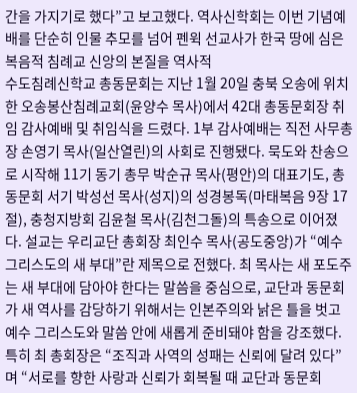간을 가지기로 했다”고 보고했다. 역사신학회는 이번 기념예배를 단순히 인물 추모를 넘어 펜윅 선교사가 한국 땅에 심은 복음적 침례교 신앙의 본질을 역사적
수도침례신학교 총동문회는 지난 1월 20일 충북 오송에 위치한 오송봉산침례교회(윤양수 목사)에서 42대 총동문회장 취임 감사예배 및 취임식을 드렸다. 1부 감사예배는 직전 사무총장 손영기 목사(일산열린)의 사회로 진행됐다. 묵도와 찬송으로 시작해 11기 동기 총무 박순규 목사(평안)의 대표기도, 총동문회 서기 박성선 목사(성지)의 성경봉독(마태복음 9장 17절), 충청지방회 김윤철 목사(김천그돌)의 특송으로 이어졌다. 설교는 우리교단 총회장 최인수 목사(공도중앙)가 “예수 그리스도의 새 부대”란 제목으로 전했다. 최 목사는 새 포도주는 새 부대에 담아야 한다는 말씀을 중심으로, 교단과 동문회가 새 역사를 감당하기 위해서는 인본주의와 낡은 틀을 벗고 예수 그리스도와 말씀 안에 새롭게 준비돼야 함을 강조했다. 특히 최 총회장은 “조직과 사역의 성패는 신뢰에 달려 있다”며 “서로를 향한 사랑과 신뢰가 회복될 때 교단과 동문회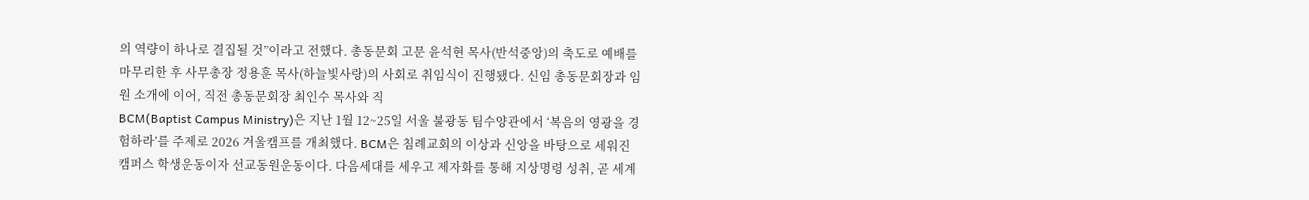의 역량이 하나로 결집될 것”이라고 전했다. 총동문회 고문 윤석현 목사(반석중앙)의 축도로 예배를 마무리한 후 사무총장 정용훈 목사(하늘빛사랑)의 사회로 취임식이 진행됐다. 신임 총동문회장과 임원 소개에 이어, 직전 총동문회장 최인수 목사와 직
BCM(Baptist Campus Ministry)은 지난 1월 12~25일 서울 불광동 팀수양관에서 ‘복음의 영광을 경험하라’를 주제로 2026 겨울캠프를 개최했다. BCM은 침례교회의 이상과 신앙을 바탕으로 세워진 캠퍼스 학생운동이자 선교동원운동이다. 다음세대를 세우고 제자화를 통해 지상명령 성취, 곧 세계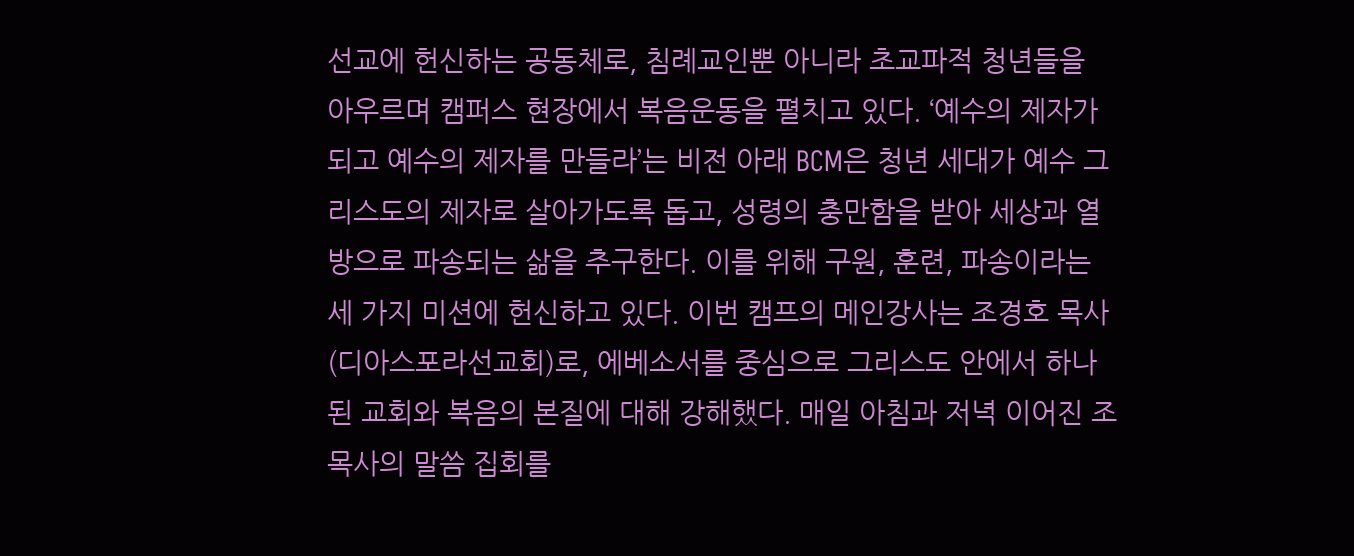선교에 헌신하는 공동체로, 침례교인뿐 아니라 초교파적 청년들을 아우르며 캠퍼스 현장에서 복음운동을 펼치고 있다. ‘예수의 제자가 되고 예수의 제자를 만들라’는 비전 아래 BCM은 청년 세대가 예수 그리스도의 제자로 살아가도록 돕고, 성령의 충만함을 받아 세상과 열방으로 파송되는 삶을 추구한다. 이를 위해 구원, 훈련, 파송이라는 세 가지 미션에 헌신하고 있다. 이번 캠프의 메인강사는 조경호 목사(디아스포라선교회)로, 에베소서를 중심으로 그리스도 안에서 하나 된 교회와 복음의 본질에 대해 강해했다. 매일 아침과 저녁 이어진 조 목사의 말씀 집회를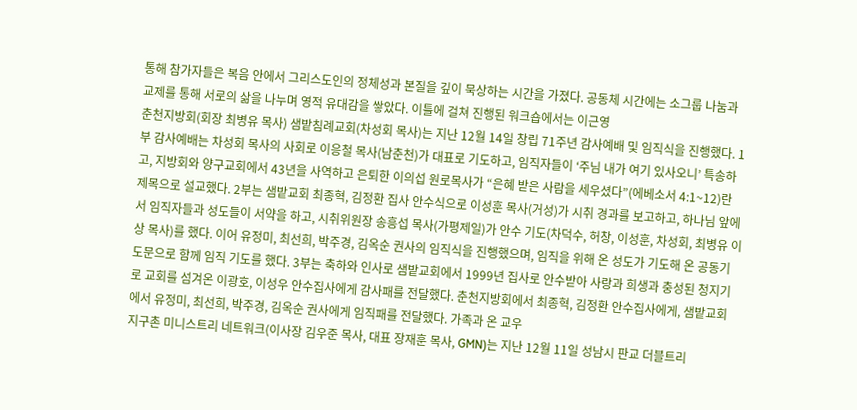통해 참가자들은 복음 안에서 그리스도인의 정체성과 본질을 깊이 묵상하는 시간을 가졌다. 공동체 시간에는 소그룹 나눔과 교제를 통해 서로의 삶을 나누며 영적 유대감을 쌓았다. 이틀에 걸쳐 진행된 워크숍에서는 이근영
춘천지방회(회장 최병유 목사) 샘밭침례교회(차성회 목사)는 지난 12월 14일 창립 71주년 감사예배 및 임직식을 진행했다. 1부 감사예배는 차성회 목사의 사회로 이응철 목사(남춘천)가 대표로 기도하고, 임직자들이 ‘주님 내가 여기 있사오니’ 특송하고, 지방회와 양구교회에서 43년을 사역하고 은퇴한 이의섭 원로목사가 “은혜 받은 사람을 세우셨다”(에베소서 4:1~12)란 제목으로 설교했다. 2부는 샘밭교회 최종혁, 김정환 집사 안수식으로 이성훈 목사(거성)가 시취 경과를 보고하고, 하나님 앞에서 임직자들과 성도들이 서약을 하고, 시취위원장 송흥섭 목사(가평제일)가 안수 기도(차덕수, 허창, 이성훈, 차성회, 최병유 이상 목사)를 했다. 이어 유정미, 최선희, 박주경, 김옥순 권사의 임직식을 진행했으며, 임직을 위해 온 성도가 기도해 온 공동기도문으로 함께 임직 기도를 했다. 3부는 축하와 인사로 샘밭교회에서 1999년 집사로 안수받아 사랑과 희생과 충성된 청지기로 교회를 섬겨온 이광호, 이성우 안수집사에게 감사패를 전달했다. 춘천지방회에서 최종혁, 김정환 안수집사에게, 샘밭교회에서 유정미, 최선희, 박주경, 김옥순 권사에게 임직패를 전달했다. 가족과 온 교우
지구촌 미니스트리 네트워크(이사장 김우준 목사, 대표 장재훈 목사, GMN)는 지난 12월 11일 성남시 판교 더블트리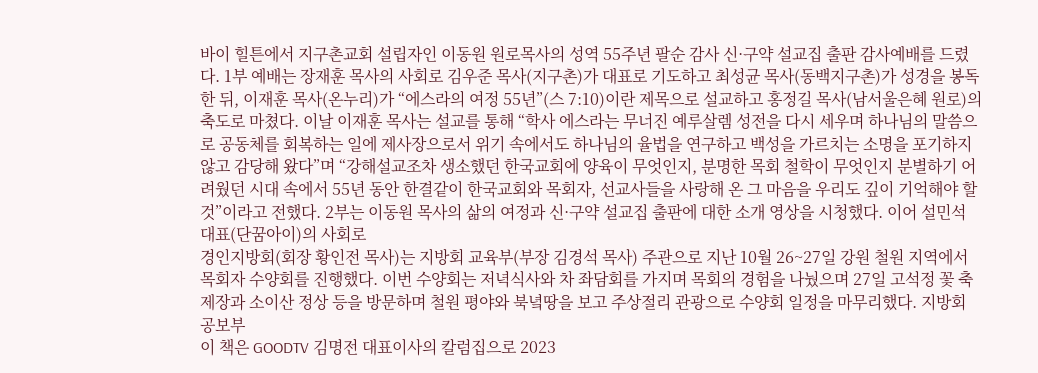바이 힐튼에서 지구촌교회 설립자인 이동원 원로목사의 성역 55주년 팔순 감사 신·구약 설교집 출판 감사예배를 드렸다. 1부 예배는 장재훈 목사의 사회로 김우준 목사(지구촌)가 대표로 기도하고 최성균 목사(동백지구촌)가 성경을 봉독한 뒤, 이재훈 목사(온누리)가 “에스라의 여정 55년”(스 7:10)이란 제목으로 설교하고 홍정길 목사(남서울은혜 원로)의 축도로 마쳤다. 이날 이재훈 목사는 설교를 통해 “학사 에스라는 무너진 예루살렘 성전을 다시 세우며 하나님의 말씀으로 공동체를 회복하는 일에 제사장으로서 위기 속에서도 하나님의 율법을 연구하고 백성을 가르치는 소명을 포기하지 않고 감당해 왔다”며 “강해설교조차 생소했던 한국교회에 양육이 무엇인지, 분명한 목회 철학이 무엇인지 분별하기 어려웠던 시대 속에서 55년 동안 한결같이 한국교회와 목회자, 선교사들을 사랑해 온 그 마음을 우리도 깊이 기억해야 할 것”이라고 전했다. 2부는 이동원 목사의 삶의 여정과 신·구약 설교집 출판에 대한 소개 영상을 시청했다. 이어 설민석 대표(단꿈아이)의 사회로
경인지방회(회장 황인전 목사)는 지방회 교육부(부장 김경석 목사) 주관으로 지난 10월 26~27일 강원 철원 지역에서 목회자 수양회를 진행했다. 이번 수양회는 저녁식사와 차 좌담회를 가지며 목회의 경험을 나눴으며 27일 고석정 꽃 축제장과 소이산 정상 등을 방문하며 철원 평야와 북녘땅을 보고 주상절리 관광으로 수양회 일정을 마무리했다. 지방회 공보부
이 책은 GOODTV 김명전 대표이사의 칼럼집으로 2023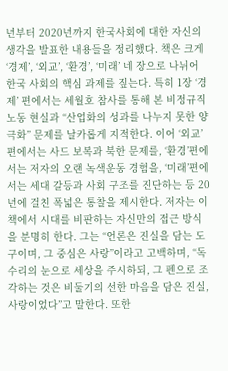년부터 2020년까지 한국사회에 대한 자신의 생각을 발표한 내용들을 정리했다. 책은 크게 ‘경제’, ‘외교’, ‘환경’, ‘미래’ 네 장으로 나뉘어 한국 사회의 핵심 과제를 짚는다. 특히 1장 ‘경제’ 편에서는 세월호 참사를 통해 본 비정규직 노동 현실과 “산업화의 성과를 나누지 못한 양극화” 문제를 날카롭게 지적한다. 이어 ‘외교’편에서는 사드 보복과 북한 문제를, ‘환경’편에서는 저자의 오랜 녹색운동 경험을, ‘미래’편에서는 세대 갈등과 사회 구조를 진단하는 등 20년에 걸친 폭넓은 통찰을 제시한다. 저자는 이 책에서 시대를 비판하는 자신만의 접근 방식을 분명히 한다. 그는 “언론은 진실을 담는 도구이며, 그 중심은 사랑”이라고 고백하며, “독수리의 눈으로 세상을 주시하되, 그 펜으로 조각하는 것은 비둘기의 선한 마음을 담은 진실, 사랑이었다”고 말한다. 또한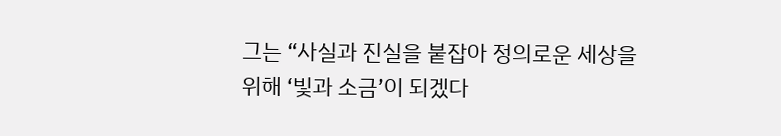그는 “사실과 진실을 붙잡아 정의로운 세상을 위해 ‘빛과 소금’이 되겠다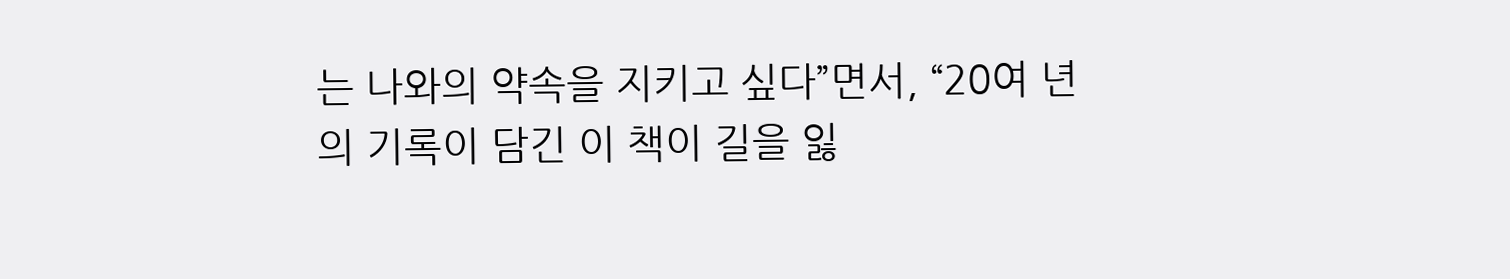는 나와의 약속을 지키고 싶다”면서, “20여 년의 기록이 담긴 이 책이 길을 잃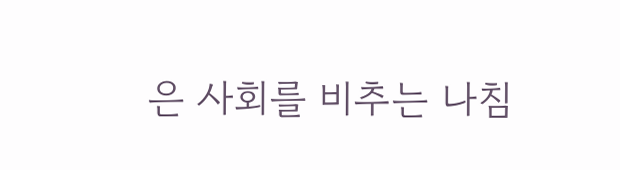은 사회를 비추는 나침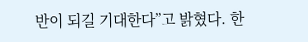반이 되길 기대한다”고 밝혔다. 한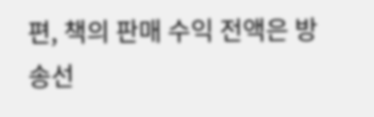편, 책의 판매 수익 전액은 방송선